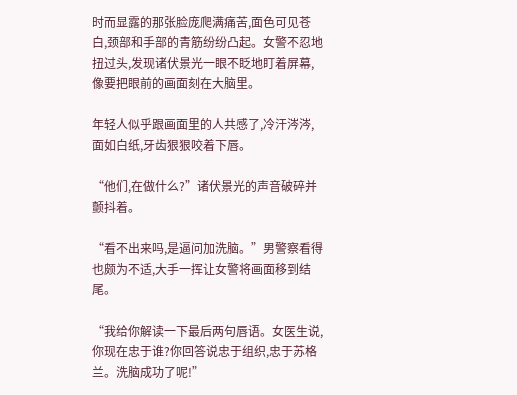时而显露的那张脸庞爬满痛苦,面色可见苍白,颈部和手部的青筋纷纷凸起。女警不忍地扭过头,发现诸伏景光一眼不眨地盯着屏幕,像要把眼前的画面刻在大脑里。

年轻人似乎跟画面里的人共感了,冷汗涔涔,面如白纸,牙齿狠狠咬着下唇。

“他们,在做什么?”诸伏景光的声音破碎并颤抖着。

“看不出来吗,是逼问加洗脑。”男警察看得也颇为不适,大手一挥让女警将画面移到结尾。

“我给你解读一下最后两句唇语。女医生说,你现在忠于谁?你回答说忠于组织,忠于苏格兰。洗脑成功了呢!”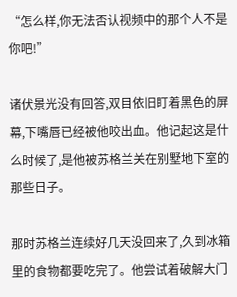“怎么样,你无法否认视频中的那个人不是你吧!”

诸伏景光没有回答,双目依旧盯着黑色的屏幕,下嘴唇已经被他咬出血。他记起这是什么时候了,是他被苏格兰关在别墅地下室的那些日子。

那时苏格兰连续好几天没回来了,久到冰箱里的食物都要吃完了。他尝试着破解大门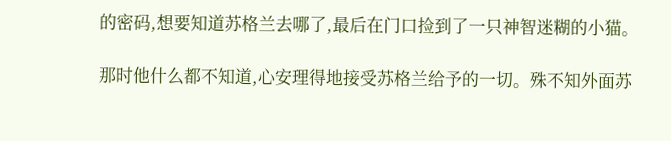的密码,想要知道苏格兰去哪了,最后在门口捡到了一只神智迷糊的小猫。

那时他什么都不知道,心安理得地接受苏格兰给予的一切。殊不知外面苏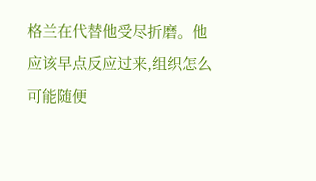格兰在代替他受尽折磨。他应该早点反应过来,组织怎么可能随便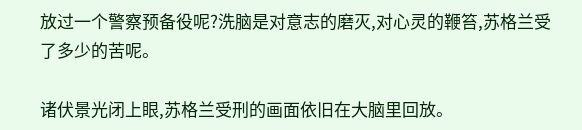放过一个警察预备役呢?洗脑是对意志的磨灭,对心灵的鞭笞,苏格兰受了多少的苦呢。

诸伏景光闭上眼,苏格兰受刑的画面依旧在大脑里回放。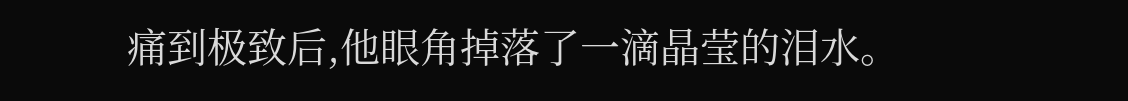痛到极致后,他眼角掉落了一滴晶莹的泪水。